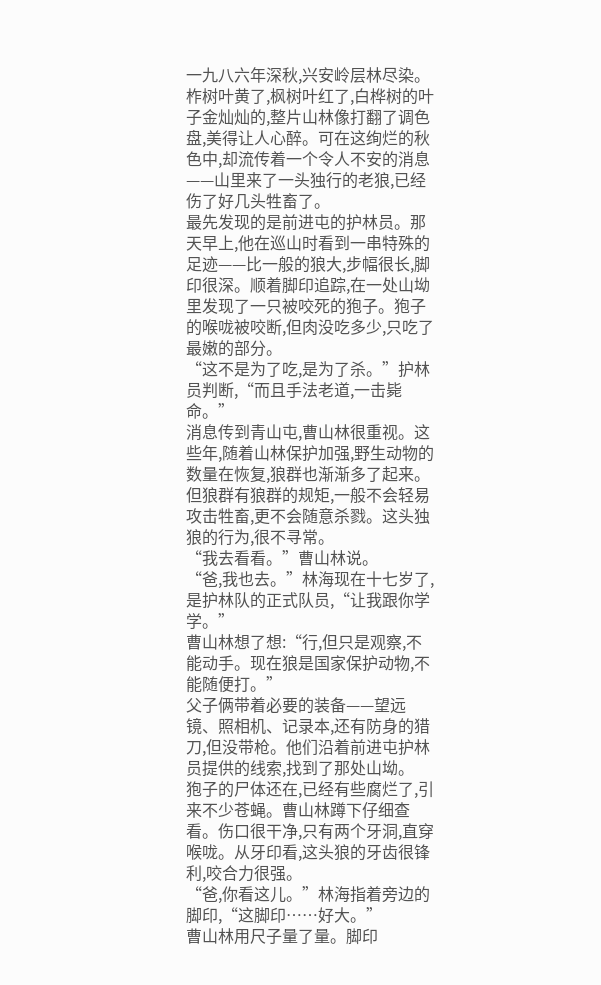一九八六年深秋,兴安岭层林尽染。柞树叶黄了,枫树叶红了,白桦树的叶子金灿灿的,整片山林像打翻了调色盘,美得让人心醉。可在这绚烂的秋色中,却流传着一个令人不安的消息——山里来了一头独行的老狼,已经伤了好几头牲畜了。
最先发现的是前进屯的护林员。那天早上,他在巡山时看到一串特殊的足迹——比一般的狼大,步幅很长,脚印很深。顺着脚印追踪,在一处山坳里发现了一只被咬死的狍子。狍子的喉咙被咬断,但肉没吃多少,只吃了最嫩的部分。
“这不是为了吃,是为了杀。”护林员判断,“而且手法老道,一击毙命。”
消息传到青山屯,曹山林很重视。这些年,随着山林保护加强,野生动物的数量在恢复,狼群也渐渐多了起来。但狼群有狼群的规矩,一般不会轻易攻击牲畜,更不会随意杀戮。这头独狼的行为,很不寻常。
“我去看看。”曹山林说。
“爸,我也去。”林海现在十七岁了,是护林队的正式队员,“让我跟你学学。”
曹山林想了想:“行,但只是观察,不能动手。现在狼是国家保护动物,不能随便打。”
父子俩带着必要的装备——望远镜、照相机、记录本,还有防身的猎刀,但没带枪。他们沿着前进屯护林员提供的线索,找到了那处山坳。
狍子的尸体还在,已经有些腐烂了,引来不少苍蝇。曹山林蹲下仔细查看。伤口很干净,只有两个牙洞,直穿喉咙。从牙印看,这头狼的牙齿很锋利,咬合力很强。
“爸,你看这儿。”林海指着旁边的脚印,“这脚印……好大。”
曹山林用尺子量了量。脚印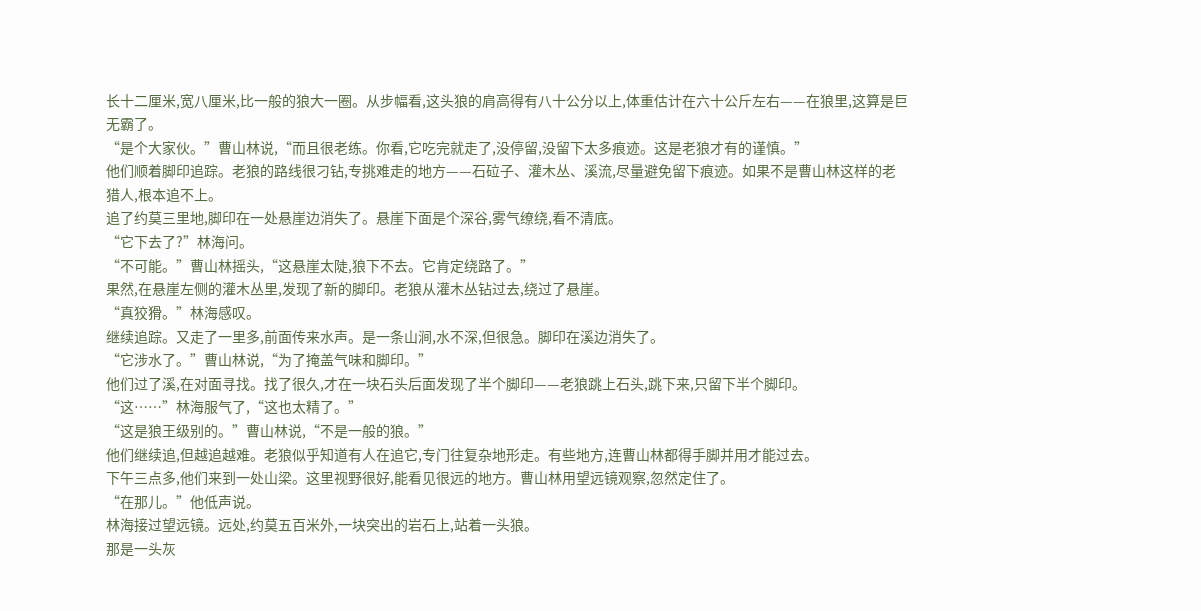长十二厘米,宽八厘米,比一般的狼大一圈。从步幅看,这头狼的肩高得有八十公分以上,体重估计在六十公斤左右——在狼里,这算是巨无霸了。
“是个大家伙。”曹山林说,“而且很老练。你看,它吃完就走了,没停留,没留下太多痕迹。这是老狼才有的谨慎。”
他们顺着脚印追踪。老狼的路线很刁钻,专挑难走的地方——石砬子、灌木丛、溪流,尽量避免留下痕迹。如果不是曹山林这样的老猎人,根本追不上。
追了约莫三里地,脚印在一处悬崖边消失了。悬崖下面是个深谷,雾气缭绕,看不清底。
“它下去了?”林海问。
“不可能。”曹山林摇头,“这悬崖太陡,狼下不去。它肯定绕路了。”
果然,在悬崖左侧的灌木丛里,发现了新的脚印。老狼从灌木丛钻过去,绕过了悬崖。
“真狡猾。”林海感叹。
继续追踪。又走了一里多,前面传来水声。是一条山涧,水不深,但很急。脚印在溪边消失了。
“它涉水了。”曹山林说,“为了掩盖气味和脚印。”
他们过了溪,在对面寻找。找了很久,才在一块石头后面发现了半个脚印——老狼跳上石头,跳下来,只留下半个脚印。
“这……”林海服气了,“这也太精了。”
“这是狼王级别的。”曹山林说,“不是一般的狼。”
他们继续追,但越追越难。老狼似乎知道有人在追它,专门往复杂地形走。有些地方,连曹山林都得手脚并用才能过去。
下午三点多,他们来到一处山梁。这里视野很好,能看见很远的地方。曹山林用望远镜观察,忽然定住了。
“在那儿。”他低声说。
林海接过望远镜。远处,约莫五百米外,一块突出的岩石上,站着一头狼。
那是一头灰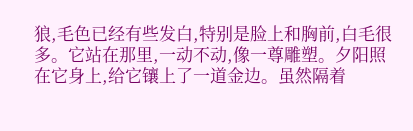狼,毛色已经有些发白,特别是脸上和胸前,白毛很多。它站在那里,一动不动,像一尊雕塑。夕阳照在它身上,给它镶上了一道金边。虽然隔着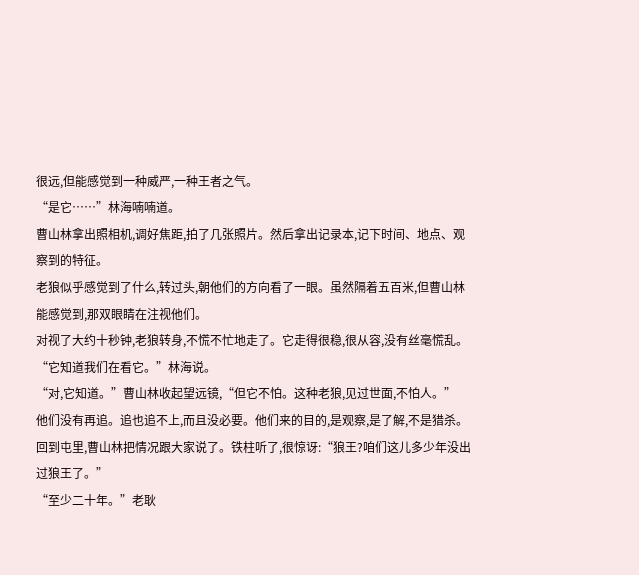很远,但能感觉到一种威严,一种王者之气。
“是它……”林海喃喃道。
曹山林拿出照相机,调好焦距,拍了几张照片。然后拿出记录本,记下时间、地点、观察到的特征。
老狼似乎感觉到了什么,转过头,朝他们的方向看了一眼。虽然隔着五百米,但曹山林能感觉到,那双眼睛在注视他们。
对视了大约十秒钟,老狼转身,不慌不忙地走了。它走得很稳,很从容,没有丝毫慌乱。
“它知道我们在看它。”林海说。
“对,它知道。”曹山林收起望远镜,“但它不怕。这种老狼,见过世面,不怕人。”
他们没有再追。追也追不上,而且没必要。他们来的目的,是观察,是了解,不是猎杀。
回到屯里,曹山林把情况跟大家说了。铁柱听了,很惊讶:“狼王?咱们这儿多少年没出过狼王了。”
“至少二十年。”老耿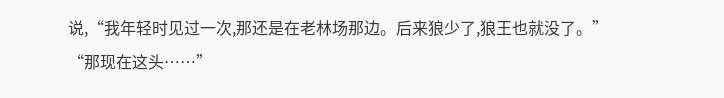说,“我年轻时见过一次,那还是在老林场那边。后来狼少了,狼王也就没了。”
“那现在这头……”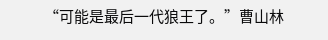“可能是最后一代狼王了。”曹山林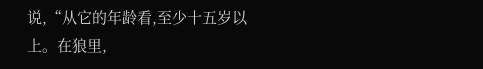说,“从它的年龄看,至少十五岁以上。在狼里,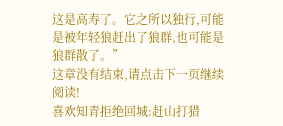这是高寿了。它之所以独行,可能是被年轻狼赶出了狼群,也可能是狼群散了。”
这章没有结束,请点击下一页继续阅读!
喜欢知青拒绝回城:赶山打猎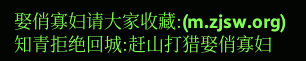娶俏寡妇请大家收藏:(m.zjsw.org)知青拒绝回城:赶山打猎娶俏寡妇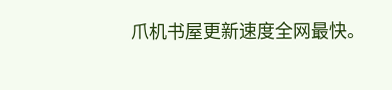爪机书屋更新速度全网最快。